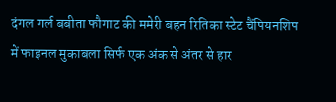दंगल गर्ल बबीता फौगाट की ममेरी बहन रितिका स्टेट चैंपियनशिप में फाइनल मुकाबला सिर्फ एक अंक से अंतर से हार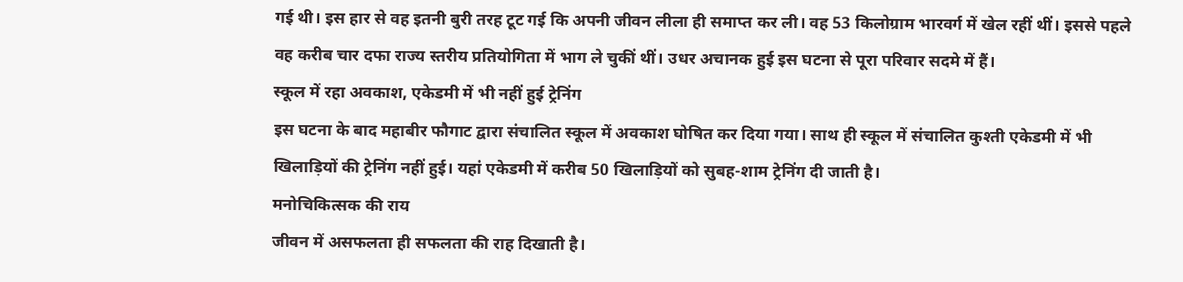गई थी। इस हार से वह इतनी बुरी तरह टूट गई कि अपनी जीवन लीला ही समाप्त कर ली। वह 53 किलोग्राम भारवर्ग में खेल रहीं थीं। इससे पहले वह करीब चार दफा राज्य स्तरीय प्रतियोगिता में भाग ले चुकीं थीं। उधर अचानक हुई इस घटना से पूरा परिवार सदमे में हैं।
स्कूल में रहा अवकाश, एकेडमी में भी नहीं हुई ट्रेनिंग
इस घटना के बाद महाबीर फौगाट द्वारा संचालित स्कूल में अवकाश घोषित कर दिया गया। साथ ही स्कूल में संचालित कुश्ती एकेडमी में भी खिलाड़ियों की ट्रेनिंग नहीं हुई। यहां एकेडमी में करीब 50 खिलाड़ियों को सुबह-शाम ट्रेनिंग दी जाती है।
मनोचिकित्सक की राय
जीवन में असफलता ही सफलता की राह दिखाती है।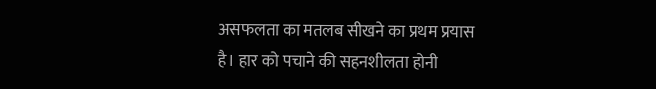असफलता का मतलब सीखने का प्रथम प्रयास है। हार को पचाने की सहनशीलता होनी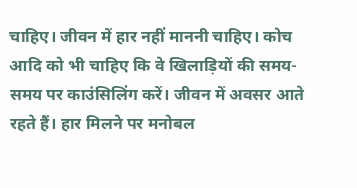चाहिए। जीवन में हार नहीं माननी चाहिए। कोच आदि को भी चाहिए कि वे खिलाड़ियों की समय- समय पर काउंसिलिंग करें। जीवन में अवसर आते रहते हैं। हार मिलने पर मनोबल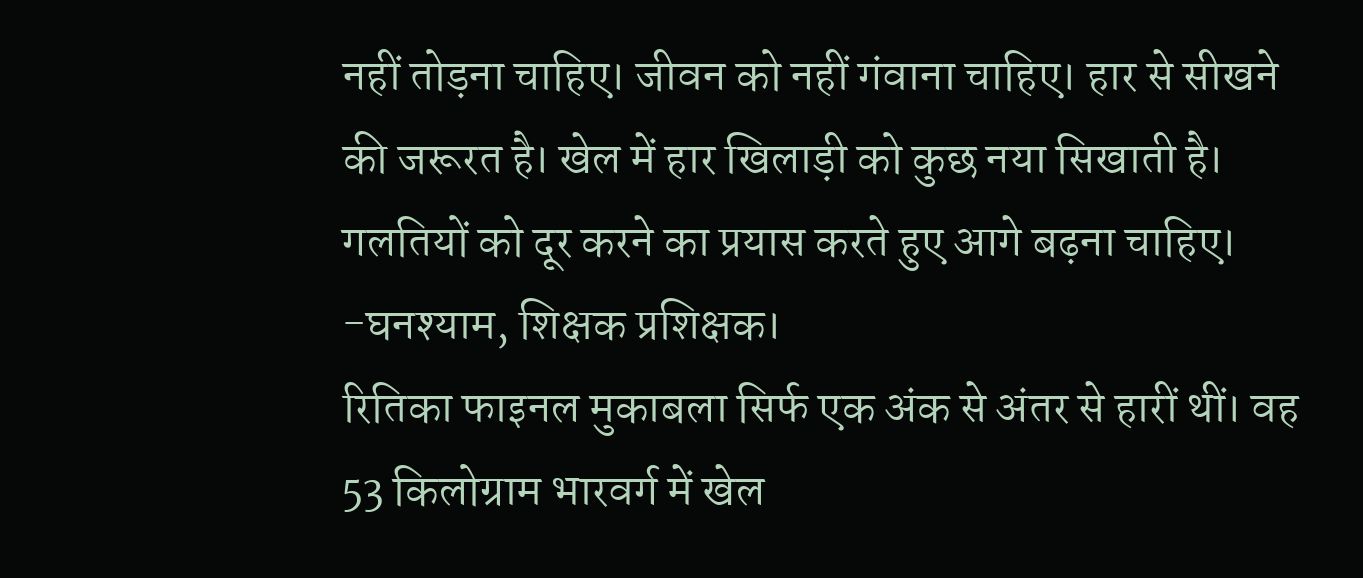नहीं तोड़ना चाहिए। जीवन को नहीं गंवाना चाहिए। हार से सीखने की जरूरत है। खेल में हार खिलाड़ी को कुछ नया सिखाती है। गलतियों को दूर करने का प्रयास करते हुए आगे बढ़ना चाहिए।
-घनश्याम, शिक्षक प्रशिक्षक।
रितिका फाइनल मुकाबला सिर्फ एक अंक से अंतर से हारीं थीं। वह 53 किलोग्राम भारवर्ग में खेल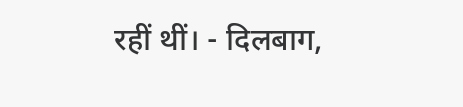रहीं थीं। - दिलबाग,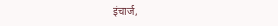इंचार्ज,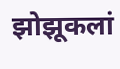झोझूकलां